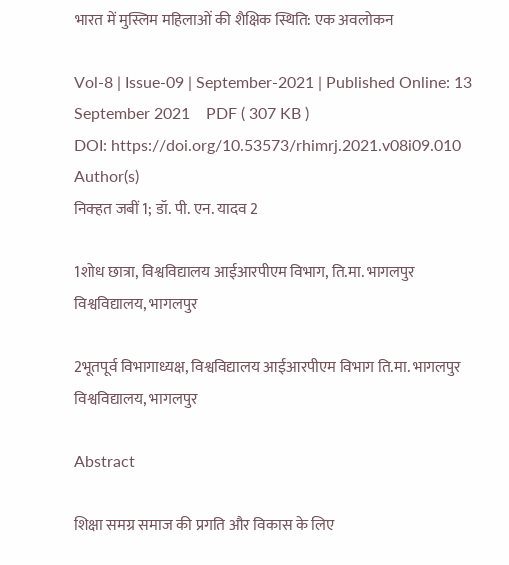भारत में मुस्लिम महिलाओं की शैक्षिक स्थिति: एक अवलोकन

Vol-8 | Issue-09 | September-2021 | Published Online: 13 September 2021    PDF ( 307 KB )
DOI: https://doi.org/10.53573/rhimrj.2021.v08i09.010
Author(s)
निक्हत जबीं 1; डॉ. पी. एन. यादव 2

1शोध छात्रा, विश्वविद्यालय आईआरपीएम विभाग, ति.मा. भागलपुर विश्वविद्यालय, भागलपुर

2भूतपूर्व विभागाध्यक्ष, विश्वविद्यालय आईआरपीएम विभाग ति.मा. भागलपुर विश्वविद्यालय, भागलपुर

Abstract

शिक्षा समग्र समाज की प्रगति और विकास के लिए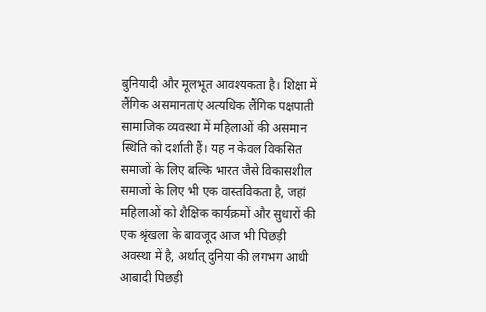बुनियादी और मूलभूत आवश्यकता है। शिक्षा में लैंगिक असमानताएं अत्यधिक लैंगिक पक्षपाती सामाजिक व्यवस्था में महिलाओं की असमान स्थिति को दर्शाती हैं। यह न केवल विकसित समाजों के लिए बल्कि भारत जैसे विकासशील समाजों के लिए भी एक वास्तविकता है, जहां महिलाओं को शैक्षिक कार्यक्रमों और सुधारों की एक श्रृंखला के बावजूद आज भी पिछड़ी अवस्था में है, अर्थात् दुनिया की लगभग आधी आबादी पिछड़ी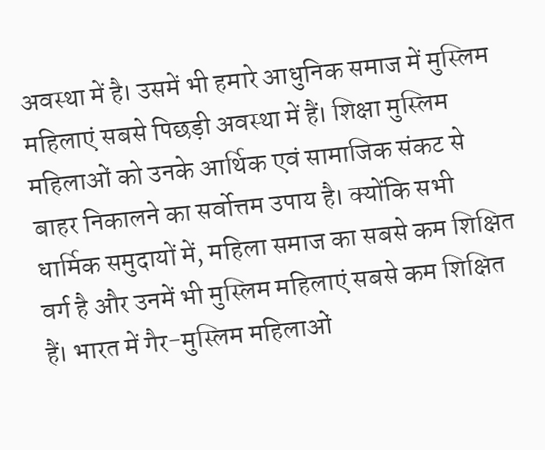अवस्था में है। उसमें भी हमारे आधुनिक समाज में मुस्लिम महिलाएं सबसे पिछड़ी अवस्था में हैं। शिक्षा मुस्लिम महिलाओं को उनके आर्थिक एवं सामाजिक संकट से बाहर निकालने का सर्वोत्तम उपाय है। क्योंकि सभी धार्मिक समुदायों में, महिला समाज का सबसे कम शिक्षित वर्ग है और उनमें भी मुस्लिम महिलाएं सबसे कम शिक्षित हैं। भारत में गैर-मुस्लिम महिलाओं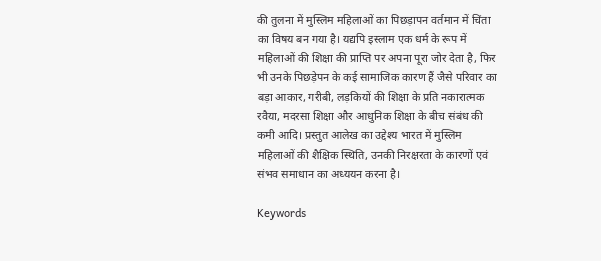की तुलना में मुस्लिम महिलाओं का पिछड़ापन वर्तमान में चिंता का विषय बन गया है। यद्यपि इस्लाम एक धर्म के रूप में महिलाओं की शिक्षा की प्राप्ति पर अपना पूरा जोर देता है, फिर भी उनके पिछड़ेपन के कई सामाजिक कारण हैं जैसे परिवार का बड़ा आकार, गरीबी, लड़कियों की शिक्षा के प्रति नकारात्मक रवैया, मदरसा शिक्षा और आधुनिक शिक्षा के बीच संबंध की कमी आदि। प्रस्तुत आलेख का उद्देश्य भारत में मुस्लिम महिलाओं की शैक्षिक स्थिति, उनकी निरक्षरता के कारणों एवं संभव समाधान का अध्ययन करना है।

Keywords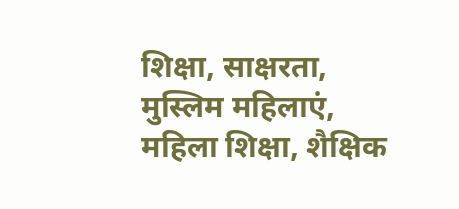शिक्षा, साक्षरता, मुस्लिम महिलाएं, महिला शिक्षा, शैक्षिक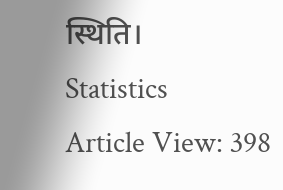स्थिति।
Statistics
Article View: 398